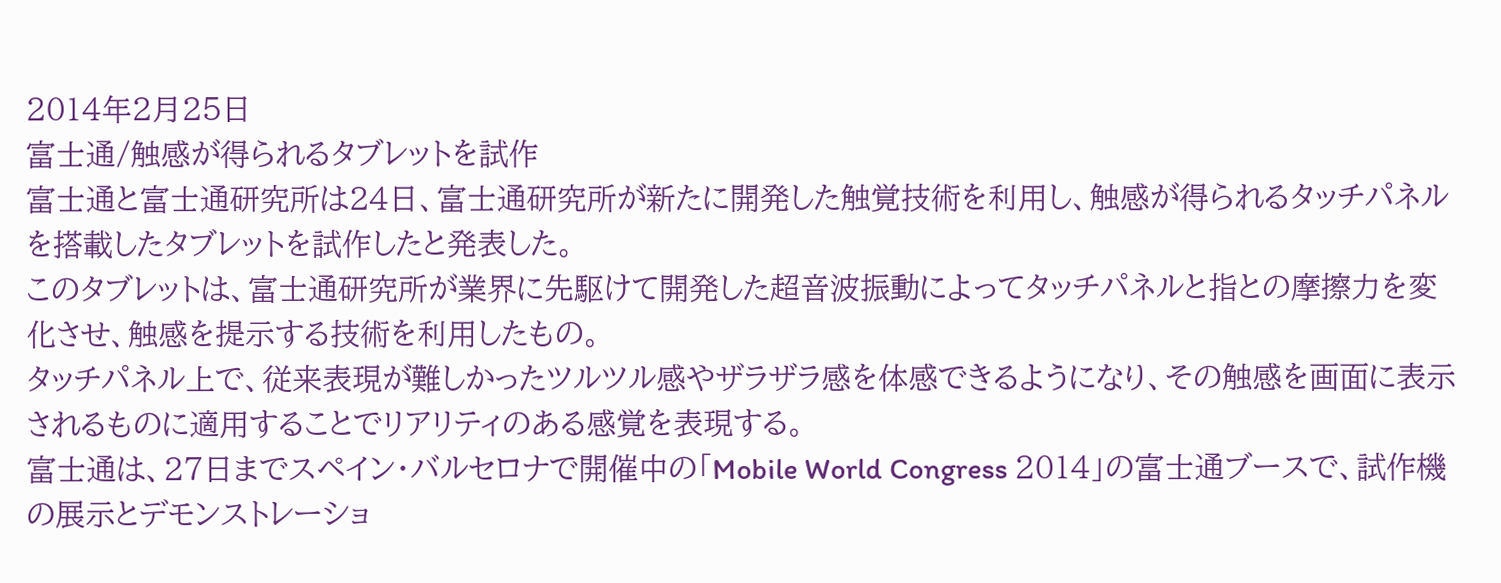2014年2月25日
富士通/触感が得られるタブレットを試作
富士通と富士通研究所は24日、富士通研究所が新たに開発した触覚技術を利用し、触感が得られるタッチパネルを搭載したタブレットを試作したと発表した。
このタブレットは、富士通研究所が業界に先駆けて開発した超音波振動によってタッチパネルと指との摩擦力を変化させ、触感を提示する技術を利用したもの。
タッチパネル上で、従来表現が難しかったツルツル感やザラザラ感を体感できるようになり、その触感を画面に表示されるものに適用することでリアリティのある感覚を表現する。
富士通は、27日までスペイン・バルセロナで開催中の「Mobile World Congress 2014」の富士通ブースで、試作機の展示とデモンストレーショ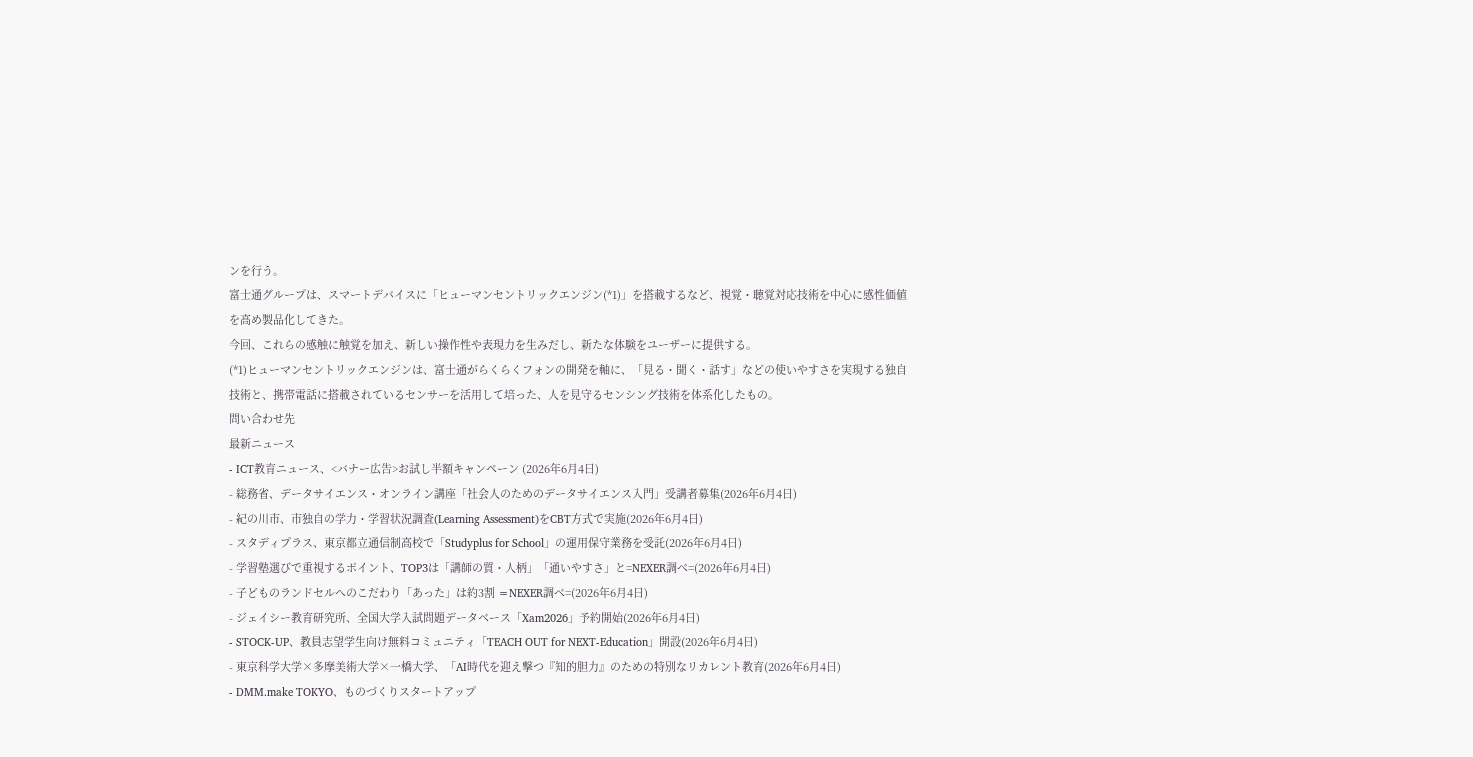ンを行う。
富士通グループは、スマートデバイスに「ヒューマンセントリックエンジン(*1)」を搭載するなど、視覚・聴覚対応技術を中心に感性価値を高め製品化してきた。
今回、これらの感触に触覚を加え、新しい操作性や表現力を生みだし、新たな体験をユーザーに提供する。
(*1)ヒューマンセントリックエンジンは、富士通がらくらくフォンの開発を軸に、「見る・聞く・話す」などの使いやすさを実現する独自技術と、携帯電話に搭載されているセンサーを活用して培った、人を見守るセンシング技術を体系化したもの。
問い合わせ先
最新ニュース
- ICT教育ニュース、<バナー広告>お試し半額キャンペーン (2026年6月4日)
- 総務省、データサイエンス・オンライン講座「社会人のためのデータサイエンス入門」受講者募集(2026年6月4日)
- 紀の川市、市独自の学力・学習状況調査(Learning Assessment)をCBT方式で実施(2026年6月4日)
- スタディプラス、東京都立通信制高校で「Studyplus for School」の運用保守業務を受託(2026年6月4日)
- 学習塾選びで重視するポイント、TOP3は「講師の質・人柄」「通いやすさ」と=NEXER調べ=(2026年6月4日)
- 子どものランドセルへのこだわり「あった」は約3割 =NEXER調べ=(2026年6月4日)
- ジェイシー教育研究所、全国大学入試問題データベース「Xam2026」予約開始(2026年6月4日)
- STOCK-UP、教員志望学生向け無料コミュニティ「TEACH OUT for NEXT-Education」開設(2026年6月4日)
- 東京科学大学×多摩美術大学×一橋大学、「AI時代を迎え撃つ『知的胆力』のための特別なリカレント教育(2026年6月4日)
- DMM.make TOKYO、ものづくりスタートアップ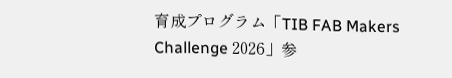育成プログラム「TIB FAB Makers Challenge 2026」参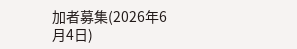加者募集(2026年6月4日)